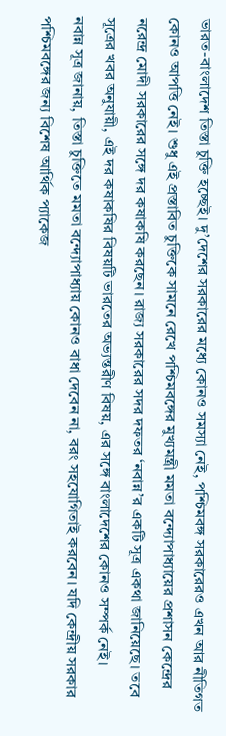ভারত-বাংলাদেশ তিস্তা চুক্তি হচ্ছেই। দু’দেশের সরকারের মধ্যে কোনও সমস্যা নেই, পশ্চিমবঙ্গ সরকারেরও এখন আর নীতিগত কোনও আপত্তি নেই। শুধু এই প্রস্তাবিত চুক্তিকে সামনে রেখে পশ্চিমবঙ্গের মুখ্যমন্ত্রী মমতা বন্দ্যোপাধ্যায়ের প্রশাসন কেন্দ্রের নরেন্দ্র মোদী সরকারের সঙ্গে দর কষাকষি করছেন। রাজ্য সরকারের সদর দফতর ‘নবান্ন’র একটি সূত্র একথা জানিয়েছে। তবে সূত্রের খবর অনুযায়ী, এই দর কষাকষির বিষয়টি ভারতের অভ্যন্তরীণ বিষয়, এর সঙ্গে বাংলাদেশের কোনও সম্পর্ক নেই।
নবান্ন সূত্র জানায়, তিস্তা চুক্তিতে মমতা বন্দ্যোপাধ্যায় কোনও বাধা দেবেন না, বরং সহযোগিতাই করবেন। যদি কেন্দ্রীয় সরকার পশ্চিমবঙ্গের জন্য বিশেষ আর্থিক প্যাকেজ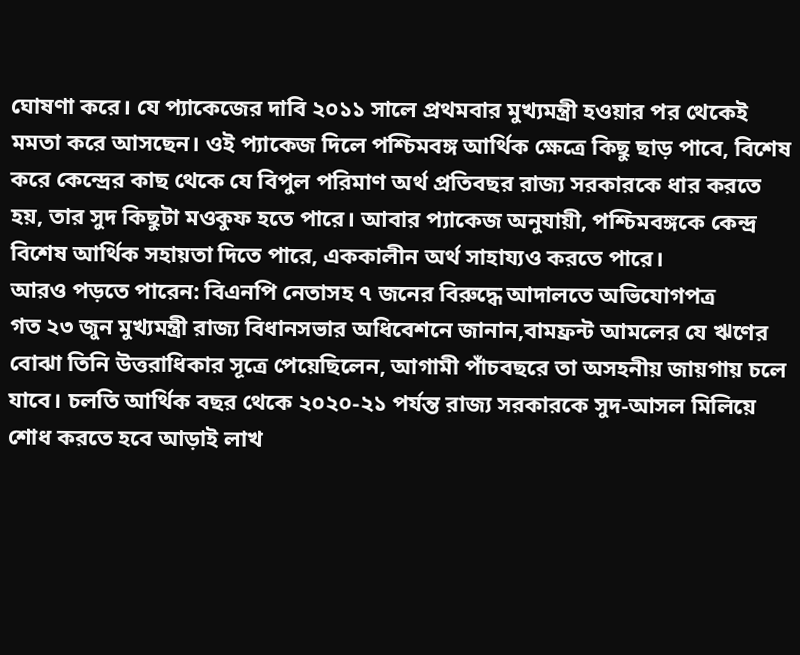ঘোষণা করে। যে প্যাকেজের দাবি ২০১১ সালে প্রথমবার মুখ্যমন্ত্রী হওয়ার পর থেকেই মমতা করে আসছেন। ওই প্যাকেজ দিলে পশ্চিমবঙ্গ আর্থিক ক্ষেত্রে কিছু ছাড় পাবে, বিশেষ করে কেন্দ্রের কাছ থেকে যে বিপুল পরিমাণ অর্থ প্রতিবছর রাজ্য সরকারকে ধার করতে হয়, তার সুদ কিছুটা মওকুফ হতে পারে। আবার প্যাকেজ অনুযায়ী, পশ্চিমবঙ্গকে কেন্দ্র বিশেষ আর্থিক সহায়তা দিতে পারে, এককালীন অর্থ সাহায্যও করতে পারে।
আরও পড়তে পারেন: বিএনপি নেতাসহ ৭ জনের বিরুদ্ধে আদালতে অভিযোগপত্র
গত ২৩ জুন মুখ্যমন্ত্রী রাজ্য বিধানসভার অধিবেশনে জানান,বামফ্রন্ট আমলের যে ঋণের বোঝা তিনি উত্তরাধিকার সূত্রে পেয়েছিলেন, আগামী পাঁচবছরে তা অসহনীয় জায়গায় চলে যাবে। চলতি আর্থিক বছর থেকে ২০২০-২১ পর্যন্ত রাজ্য সরকারকে সুদ-আসল মিলিয়ে শোধ করতে হবে আড়াই লাখ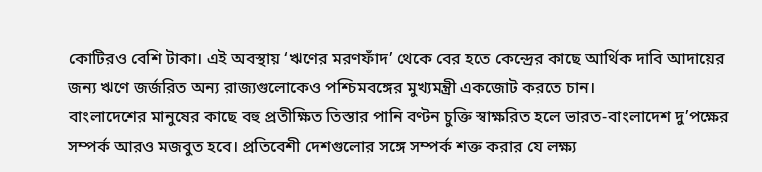কোটিরও বেশি টাকা। এই অবস্থায় ‘ঋণের মরণফাঁদ’ থেকে বের হতে কেন্দ্রের কাছে আর্থিক দাবি আদায়ের জন্য ঋণে জর্জরিত অন্য রাজ্যগুলোকেও পশ্চিমবঙ্গের মুখ্যমন্ত্রী একজোট করতে চান।
বাংলাদেশের মানুষের কাছে বহু প্রতীক্ষিত তিস্তার পানি বণ্টন চুক্তি স্বাক্ষরিত হলে ভারত-বাংলাদেশ দু’পক্ষের সম্পর্ক আরও মজবুত হবে। প্রতিবেশী দেশগুলোর সঙ্গে সম্পর্ক শক্ত করার যে লক্ষ্য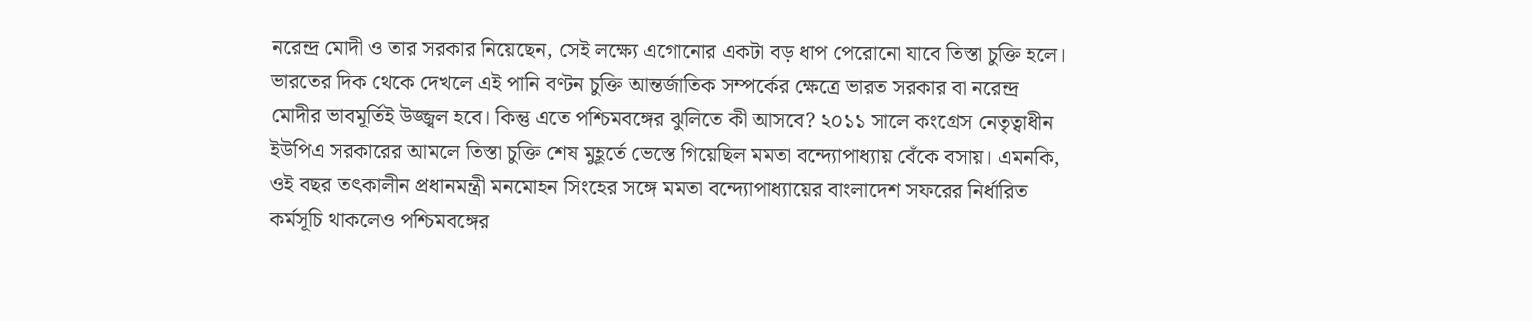নরেন্দ্র মোদী ও তার সরকার নিয়েছেন, সেই লক্ষ্যে এগোনোর একটা বড় ধাপ পেরোনো যাবে তিস্তা চুক্তি হলে। ভারতের দিক থেকে দেখলে এই পানি বণ্টন চুক্তি আন্তর্জাতিক সম্পর্কের ক্ষেত্রে ভারত সরকার বা নরেন্দ্র মোদীর ভাবমূর্তিই উজ্জ্বল হবে। কিন্তু এতে পশ্চিমবঙ্গের ঝুলিতে কী আসবে? ২০১১ সালে কংগ্রেস নেতৃত্বাধীন ইউপিএ সরকারের আমলে তিস্তা চুক্তি শেষ মুহূর্তে ভেস্তে গিয়েছিল মমতা বন্দ্যোপাধ্যায় বেঁকে বসায়। এমনকি, ওই বছর তৎকালীন প্রধানমন্ত্রী মনমোহন সিংহের সঙ্গে মমতা বন্দ্যোপাধ্যায়ের বাংলাদেশ সফরের নির্ধারিত কর্মসূচি থাকলেও পশ্চিমবঙ্গের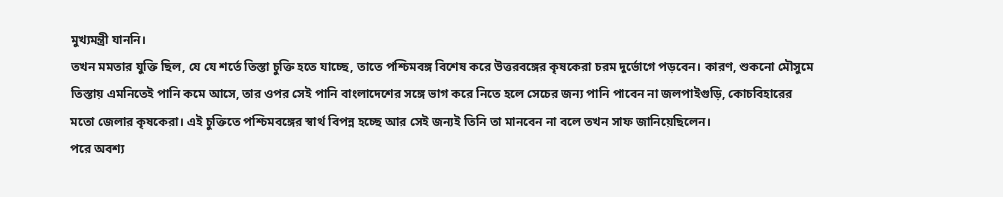মুখ্যমন্ত্রী যাননি।
তখন মমতার যুক্তি ছিল, যে যে শর্তে তিস্তা চুক্তি হতে যাচ্ছে, তাতে পশ্চিমবঙ্গ বিশেষ করে উত্তরবঙ্গের কৃষকেরা চরম দুর্ভোগে পড়বেন। কারণ, শুকনো মৌসুমে তিস্তায় এমনিতেই পানি কমে আসে, তার ওপর সেই পানি বাংলাদেশের সঙ্গে ভাগ করে নিতে হলে সেচের জন্য পানি পাবেন না জলপাইগুড়ি, কোচবিহারের মতো জেলার কৃষকেরা। এই চুক্তিতে পশ্চিমবঙ্গের স্বার্থ বিপন্ন হচ্ছে আর সেই জন্যই তিনি তা মানবেন না বলে তখন সাফ জানিয়েছিলেন।
পরে অবশ্য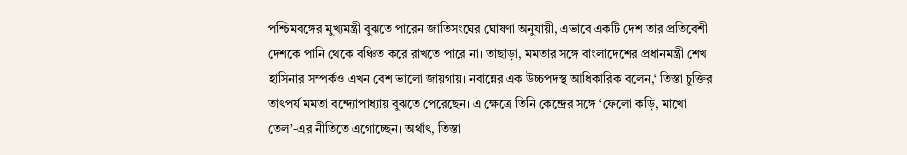পশ্চিমবঙ্গের মুখ্যমন্ত্রী বুঝতে পারেন জাতিসংঘের ঘোষণা অনুযায়ী, এভাবে একটি দেশ তার প্রতিবেশী দেশকে পানি থেকে বঞ্চিত করে রাখতে পারে না। তাছাড়া, মমতার সঙ্গে বাংলাদেশের প্রধানমন্ত্রী শেখ হাসিনার সম্পর্কও এখন বেশ ভালো জায়গায়। নবান্নের এক উচ্চপদস্থ আধিকারিক বলেন,‘ তিস্তা চুক্তির তাৎপর্য মমতা বন্দ্যোপাধ্যায় বুঝতে পেরেছেন। এ ক্ষেত্রে তিনি কেন্দ্রের সঙ্গে ‘ফেলো কড়ি, মাখো তেল’-এর নীতিতে এগোচ্ছেন। অর্থাৎ, তিস্তা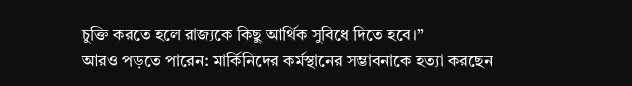চুক্তি করতে হলে রাজ্যকে কিছু আর্থিক সুবিধে দিতে হবে।”
আরও পড়তে পারেন: মার্কিনিদের কর্মস্থানের সম্ভাবনাকে হত্যা করছেন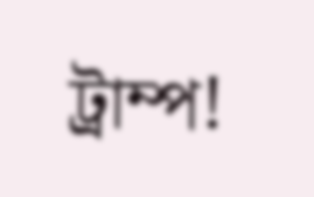ট্রাম্প!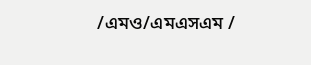/এমও/এমএসএম /